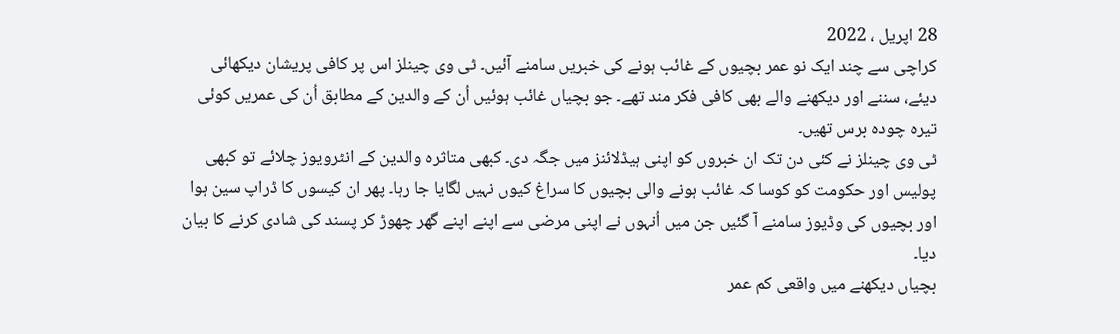28 اپریل ، 2022
کراچی سے چند ایک نو عمر بچیوں کے غائب ہونے کی خبریں سامنے آئیں۔ ٹی وی چینلز اس پر کافی پریشان دیکھائی دیئے، سننے اور دیکھنے والے بھی کافی فکر مند تھے۔ جو بچیاں غائب ہوئیں اُن کے والدین کے مطابق اُن کی عمریں کوئی تیرہ چودہ برس تھیں۔
ٹی وی چینلز نے کئی دن تک ان خبروں کو اپنی ہیڈلائنز میں جگہ دی۔ کبھی متاثرہ والدین کے انٹرویوز چلائے تو کبھی پولیس اور حکومت کو کوسا کہ غائب ہونے والی بچیوں کا سراغ کیوں نہیں لگایا جا رہا۔ پھر ان کیسوں کا ڈراپ سین ہوا اور بچیوں کی وڈیوز سامنے آ گئیں جن میں اُنہوں نے اپنی مرضی سے اپنے اپنے گھر چھوڑ کر پسند کی شادی کرنے کا بیان دیا۔
بچیاں دیکھنے میں واقعی کم عمر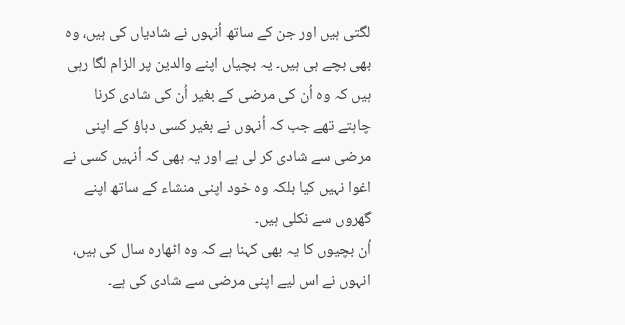لگتی ہیں اور جن کے ساتھ اُنہوں نے شادیاں کی ہیں، وہ بھی بچے ہی ہیں۔ یہ بچیاں اپنے والدین پر الزام لگا رہی ہیں کہ وہ اُن کی مرضی کے بغیر اُن کی شادی کرنا چاہتے تھے جب کہ اُنہوں نے بغیر کسی دباؤ کے اپنی مرضی سے شادی کر لی ہے اور یہ بھی کہ اُنہیں کسی نے اغوا نہیں کیا بلکہ وہ خود اپنی منشاء کے ساتھ اپنے گھروں سے نکلی ہیں۔
اُن بچیوں کا یہ بھی کہنا ہے کہ وہ اٹھارہ سال کی ہیں، انہوں نے اس لیے اپنی مرضی سے شادی کی ہے۔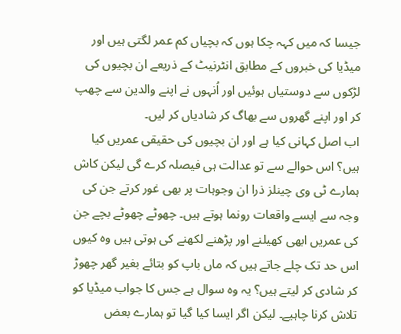جیسا کہ میں کہہ چکا ہوں کہ بچیاں کم عمر لگتی ہیں اور میڈیا کی خبروں کے مطابق انٹرنیٹ کے ذریعے ان بچیوں کی لڑکوں سے دوستیاں ہوئیں اور اُنہوں نے اپنے والدین سے چھپ کر اور اپنے گھروں سے بھاگ کر شادیاں کر لیں۔
اب اصل کہانی کیا ہے اور ان بچیوں کی حقیقی عمریں کیا ہیں؟ اس حوالے سے تو عدالت ہی فیصلہ کرے گی لیکن کاش ہمارے ٹی وی چینلز ذرا ان وجوہات پر بھی غور کرتے جن کی وجہ سے ایسے واقعات رونما ہوتے ہیں۔ چھوٹے چھوٹے بچے جن کی عمریں ابھی کھیلنے اور پڑھنے لکھنے کی ہوتی ہیں وہ کیوں اس حد تک چلے جاتے ہیں کہ ماں باپ کو بتائے بغیر گھر چھوڑ کر شادی کر لیتے ہیں؟ یہ وہ سوال ہے جس کا جواب میڈیا کو تلاش کرنا چاہیے۔ لیکن اگر ایسا کیا گیا تو ہمارے بعض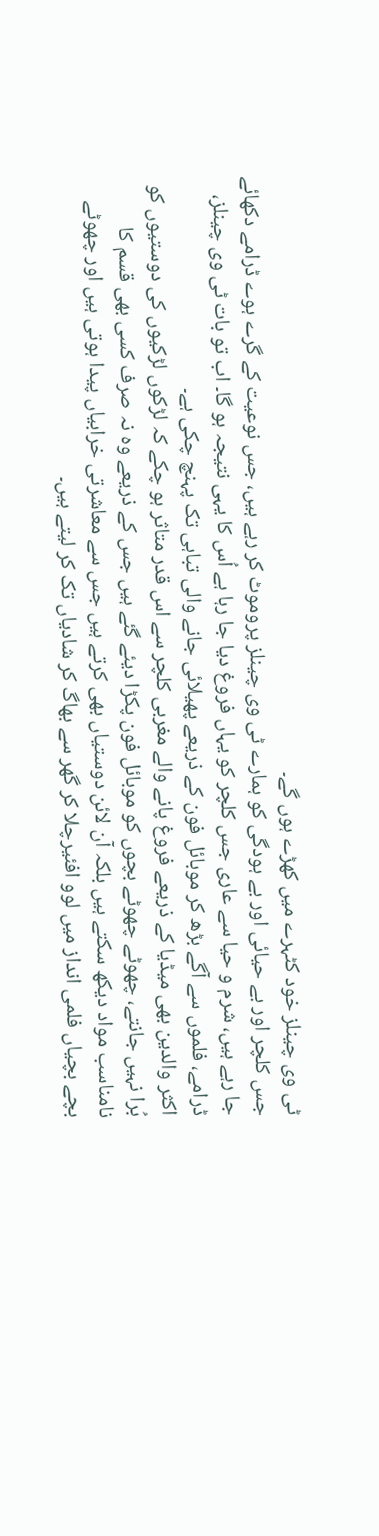ٹی وی چینلز خود کٹہرے میں کھڑے ہوں گے۔
جس کلچر اور بے حیائی اور بے ہودگی کو ہمارے ٹی وی چینلز پروموٹ کر رہے ہیں، جس نوعیت کے گرے ہوے ڈرامے دکھائے جا رہے ہیں، شرم و حیا سے عاری جس کلچر کو یہاں فروغ دیا جا رہا ہے اُس کا یہی نتیجہ ہو گا۔ اب تو بات ٹی وی چینلز، ڈرامے، فلموں سے آگے بڑھ کر موبائل فون کے ذریعے پھیلائی جانے والی تباہی تک پہنچ چکی ہے۔
اکثر والدین بھی میڈیا کے ذریعے فروغ پانے والے مغربی کلچر سے اس قدر متاثر ہو چکے کہ لڑکوں لڑکیوں کی دوستیوں کو بُرا نہیں جانتے، چھوٹے چھوٹے بچوں کو موبائل فون پکڑا دیئے گئے ہیں جس کے ذریعے وہ نہ صرف کسی بھی قسم کا نامناسب مواد دیکھ سکتے ہیں بلکہ آن لائن دوستیاں بھی کرتے ہیں جس سے معاشرتی خرابیاں پیدا ہوتی ہیں اور چھوٹے بچے بچیاں فلمی انداز میں لوو افئیرچلا کر گھر سے بھاگ کر شادیاں تک کر لیتے ہیں۔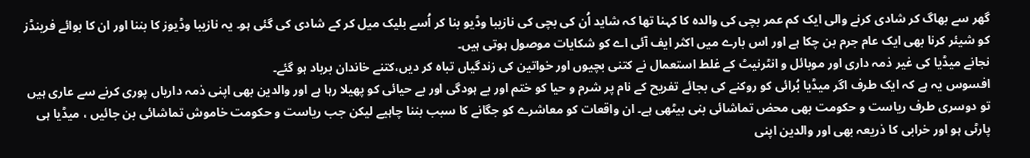گھر سے بھاگ کر شادی کرنے والی ایک کم عمر بچی کی والدہ کا کہنا تھا کہ شاید اُن کی بچی کی نازیبا وڈیو بنا کر اُسے بلیک میل کر کے شادی کی گئی ہو۔ یہ نازیبا وڈیوز کا بننا اور ان کا بوائے فرینڈز کو شیئر کرنا بھی ایک عام جرم بن چکا ہے اور اس بارے میں اکثر ایف آئی اے کو شکایات موصول ہوتی ہیں۔
نجانے میڈیا کی غیر ذمہ داری اور موبائل و انٹرنیٹ کے غلط استعمال نے کتنی بچیوں اور خواتین کی زندگیاں تباہ کر دیں،کتنے خاندان برباد ہو گئے۔
افسوس یہ ہے کہ ایک طرف اگر میڈیا بُرائی کو روکنے کی بجائے تفریح کے نام پر شرم و حیا کو ختم اور بے ہودگی اور بے حیائی کو پھیلا رہا ہے اور والدین بھی اپنی ذمہ داریاں پوری کرنے سے عاری ہیں تو دوسری طرف ریاست و حکومت بھی محض تماشائی بنی بیٹھی ہے۔ ان واقعات کو معاشرے کو جگانے کا سبب بننا چاہیے لیکن جب ریاست و حکومت خاموش تماشائی بن جائیں ، میڈیا ہی پارٹی ہو اور خرابی کا ذریعہ بھی اور والدین اپنی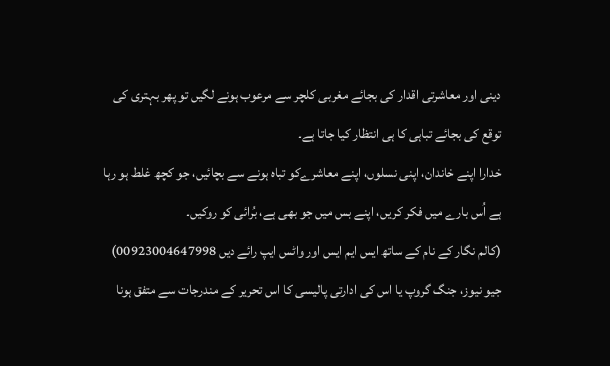دینی اور معاشرتی اقدار کی بجائے مغربی کلچر سے مرعوب ہونے لگیں تو پھر بہتری کی توقع کی بجائے تباہی کا ہی انتظار کیا جاتا ہے۔
خدارا اپنے خاندان، اپنی نسلوں، اپنے معاشرےکو تباہ ہونے سے بچائیں، جو کچھ غلط ہو رہا ہے اُس بارے میں فکر کریں، اپنے بس میں جو بھی ہے، بُرائی کو روکیں۔
(کالم نگار کے نام کے ساتھ ایس ایم ایس اور واٹس ایپ رائے دیں 00923004647998)
جیو نیوز، جنگ گروپ یا اس کی ادارتی پالیسی کا اس تحریر کے مندرجات سے متفق ہونا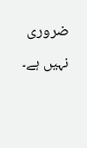ضروری نہیں ہے۔